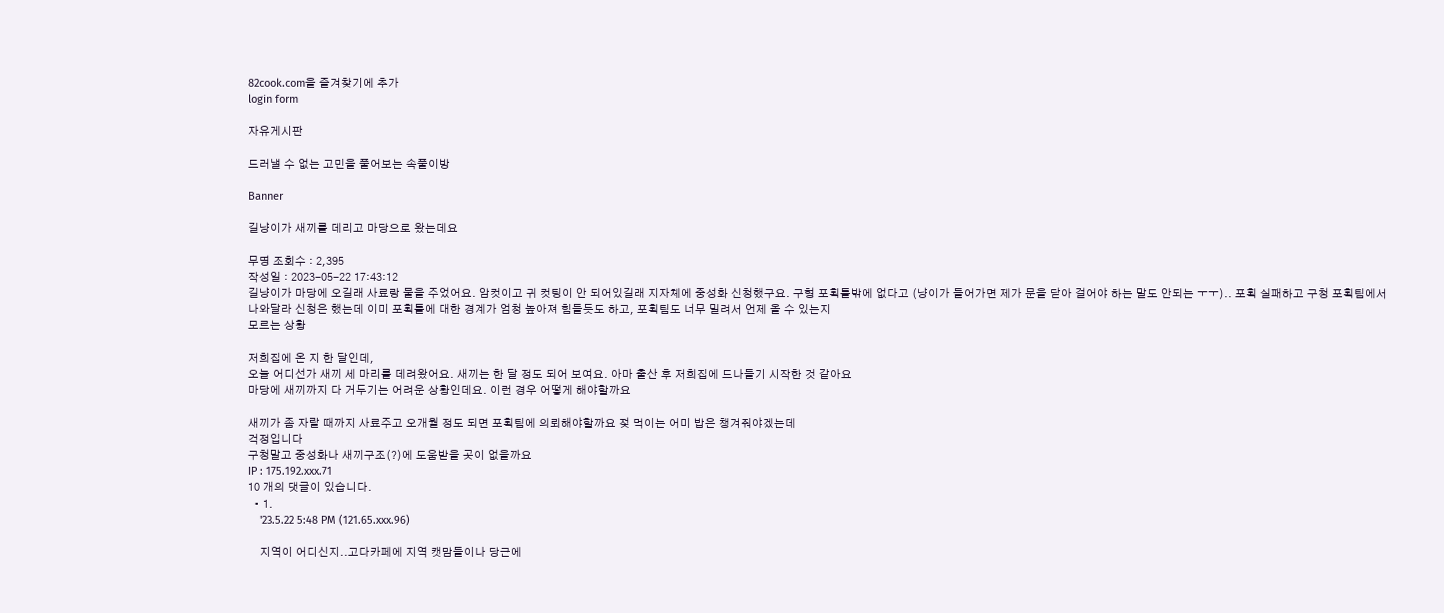82cook.com을 즐겨찾기에 추가
login form

자유게시판

드러낼 수 없는 고민을 풀어보는 속풀이방

Banner

길냥이가 새끼를 데리고 마당으로 왔는데요

무명 조회수 : 2,395
작성일 : 2023-05-22 17:43:12
길냥이가 마당에 오길래 사료랑 물을 주었어요. 암컷이고 귀 컷팅이 안 되어있길래 지자체에 중성화 신청했구요. 구형 포획틀밖에 없다고 (냥이가 들어가면 제가 문을 닫아 걸어야 하는 말도 안되는 ㅜㅜ).. 포획 실패하고 구청 포획팀에서 나와달라 신청은 했는데 이미 포획틀에 대한 경계가 엄청 높아져 힘들듯도 하고, 포획팀도 너무 밀려서 언제 올 수 있는지
모르는 상황

저희집에 온 지 한 달인데,
오늘 어디선가 새끼 세 마리를 데려왔어요. 새끼는 한 달 정도 되어 보여요. 아마 출산 후 저희집에 드나들기 시작한 것 같아요
마당에 새끼까지 다 거두기는 어려운 상황인데요. 이런 경우 어떻게 해야할까요

새끼가 좀 자랄 때까지 사료주고 오개월 정도 되면 포획팀에 의뢰해야할까요 젖 먹이는 어미 밥은 챙겨줘야겠는데
걱정입니다
구청말고 중성화나 새끼구조(?)에 도움받을 곳이 없을까요
IP : 175.192.xxx.71
10 개의 댓글이 있습니다.
  • 1.
    '23.5.22 5:48 PM (121.65.xxx.96)

    지역이 어디신지..고다카페에 지역 캣맘들이나 당근에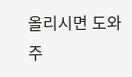올리시면 도와주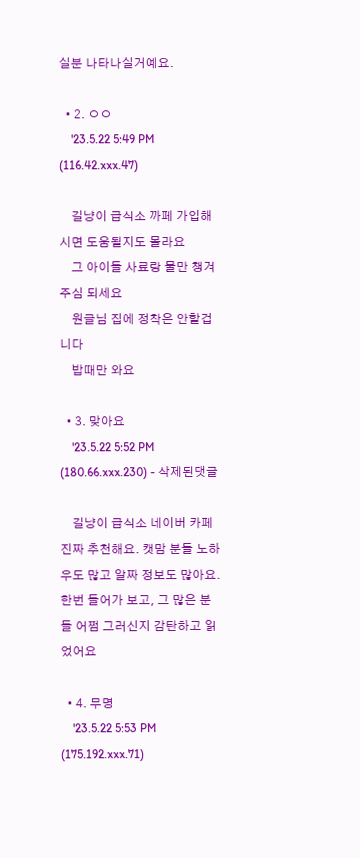실분 나타나실거예요.

  • 2. ㅇㅇ
    '23.5.22 5:49 PM (116.42.xxx.47)

    길냥이 급식소 까페 가입해시면 도움될지도 몰라요
    그 아이들 사료랑 물만 챙겨주심 되세요
    원글님 집에 정착은 안할겁니다
    밥때만 와요

  • 3. 맞아요
    '23.5.22 5:52 PM (180.66.xxx.230) - 삭제된댓글

    길냥이 급식소 네이버 카페 진짜 추천해요. 캣맘 분들 노하우도 많고 알짜 정보도 많아요. 한번 들어가 보고, 그 많은 분들 어쩜 그러신지 감탄하고 읽었어요

  • 4. 무명
    '23.5.22 5:53 PM (175.192.xxx.71)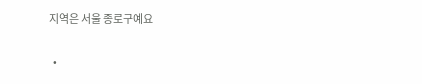지역은 서울 종로구예요

  •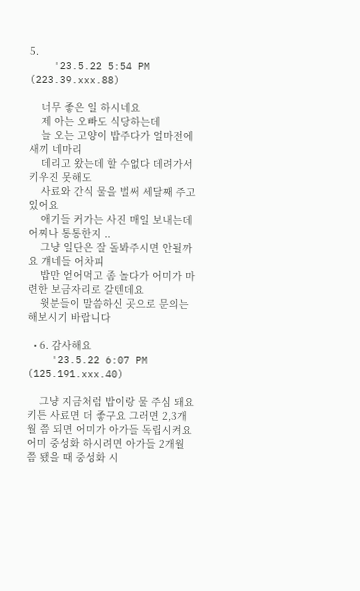5.
    '23.5.22 5:54 PM (223.39.xxx.88)

    너무 좋은 일 하시네요
    제 아는 오빠도 식당하는데
    늘 오는 고양이 밥주다가 얼마전에 새끼 네마리
    데리고 왔는데 할 수없다 데려가서 키우진 못해도
    사료와 간식 물을 벌써 세달째 주고 있어요
    애기들 커가는 사진 매일 보내는데 어찌나 통통한지 ..
    그냥 일단은 잘 돌봐주시면 안될까요 걔네들 어차피
    밥만 얻어먹고 좀 놀다가 어미가 마련한 보금자리로 갈텐데요
    윗분들이 말씀하신 곳으로 문의는 해보시기 바랍니다

  • 6. 감사해요
    '23.5.22 6:07 PM (125.191.xxx.40)

    그냥 지금처럼 밥이랑 물 주심 돼요 키튼 사료면 더 좋구요 그러면 2,3개월 쯤 되면 어미가 아가들 독립시켜요 어미 중성화 하시려면 아가들 2개월 쯤 됐을 때 중성화 시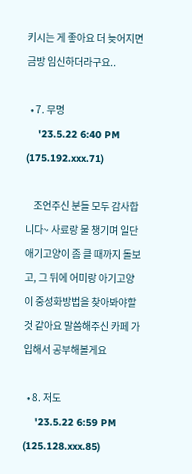키시는 게 좋아요 더 늦어지면 금방 임신하더라구요..

  • 7. 무명
    '23.5.22 6:40 PM (175.192.xxx.71)

    조언주신 분들 모두 감사합니다~ 사료랑 물 챙기며 일단 애기고양이 좀 클 때까지 돌보고, 그 뒤에 어미랑 아기고양이 중성화방법을 찾아봐야할 것 같아요 말씀해주신 카페 가입해서 공부해볼게요

  • 8. 저도
    '23.5.22 6:59 PM (125.128.xxx.85)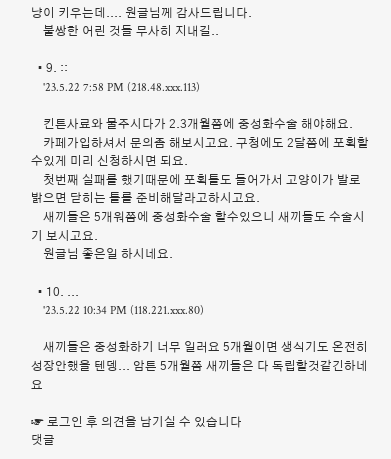냥이 키우는데.... 원글님께 감사드립니다.
    불쌍한 어린 것들 무사히 지내길..

  • 9. ::
    '23.5.22 7:58 PM (218.48.xxx.113)

    킨튼사료와 물주시다가 2.3개월쯤에 중성화수술 해야해요.
    카페가입하셔서 문의좀 해보시고요. 구청에도 2달쯤에 포획할수있게 미리 신청하시면 되요.
    첫번째 실패를 했기때문에 포획틀도 들어가서 고양이가 발로 밝으면 닫히는 틀를 준비해달라고하시고요.
    새끼들은 5개워쯤에 중성화수술 할수있으니 새끼들도 수술시기 보시고요.
    원글님 좋은일 하시네요.

  • 10. ...
    '23.5.22 10:34 PM (118.221.xxx.80)

    새끼들은 중성화하기 너무 일러요 5개월이면 생식기도 온전히 성장안했을 텐뎅... 암튼 5개월쯤 새끼들은 다 독립할것같긴하네요

☞ 로그인 후 의견을 남기실 수 있습니다
댓글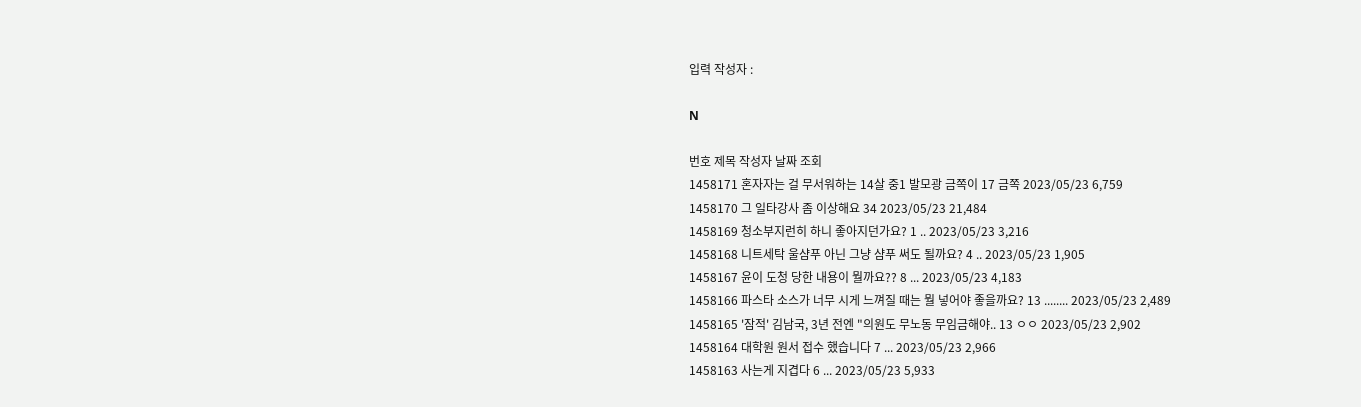입력 작성자 :

N

번호 제목 작성자 날짜 조회
1458171 혼자자는 걸 무서워하는 14살 중1 발모광 금쪽이 17 금쪽 2023/05/23 6,759
1458170 그 일타강사 좀 이상해요 34 2023/05/23 21,484
1458169 청소부지런히 하니 좋아지던가요? 1 .. 2023/05/23 3,216
1458168 니트세탁 울샴푸 아닌 그냥 샴푸 써도 될까요? 4 .. 2023/05/23 1,905
1458167 윤이 도청 당한 내용이 뭘까요?? 8 ... 2023/05/23 4,183
1458166 파스타 소스가 너무 시게 느껴질 때는 뭘 넣어야 좋을까요? 13 ........ 2023/05/23 2,489
1458165 '잠적' 김남국, 3년 전엔 "의원도 무노동 무임금해야.. 13 ㅇㅇ 2023/05/23 2,902
1458164 대학원 원서 접수 했습니다 7 ... 2023/05/23 2,966
1458163 사는게 지겹다 6 ... 2023/05/23 5,933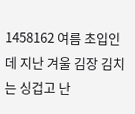1458162 여름 초입인데 지난 겨울 김장 김치는 싱겁고 난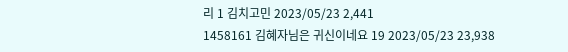리 1 김치고민 2023/05/23 2,441
1458161 김혜자님은 귀신이네요 19 2023/05/23 23,938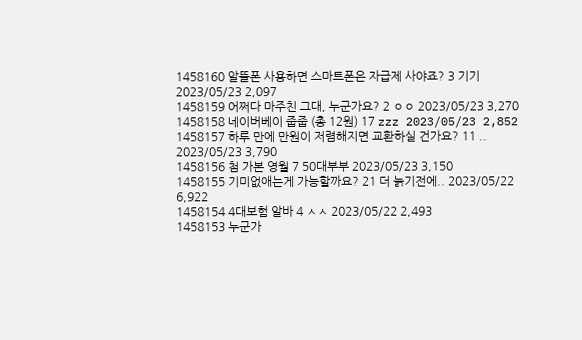1458160 알뜰폰 사용하면 스마트폰은 자급제 사야죠? 3 기기 2023/05/23 2,097
1458159 어쩌다 마주친 그대, 누군가요? 2 ㅇㅇ 2023/05/23 3,270
1458158 네이버베이 줍줍 (총 12원) 17 zzz 2023/05/23 2,852
1458157 하루 만에 만원이 저렴해지면 교환하실 건가요? 11 .. 2023/05/23 3,790
1458156 첨 가본 영월 7 50대부부 2023/05/23 3,150
1458155 기미없애는게 가능할까요? 21 더 늙기전에.. 2023/05/22 6,922
1458154 4대보험 알바 4 ㅅㅅ 2023/05/22 2,493
1458153 누군가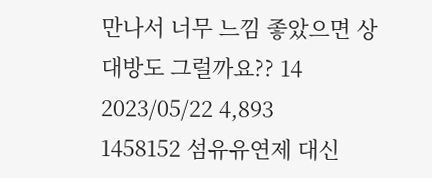만나서 너무 느낌 좋았으면 상대방도 그럴까요?? 14 2023/05/22 4,893
1458152 섬유유연제 대신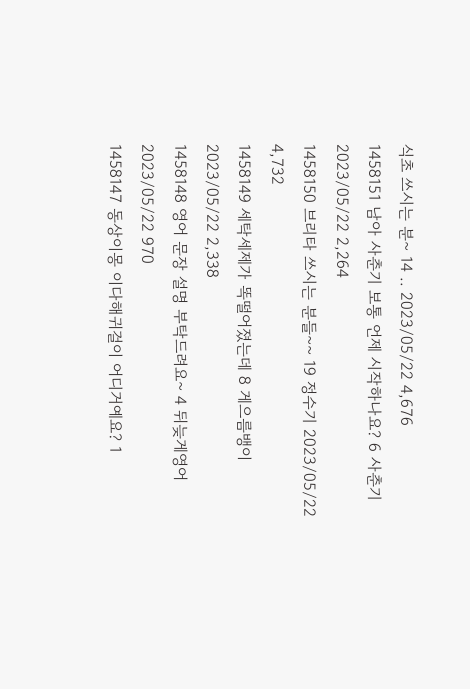식초 쓰시는 분~ 14 .. 2023/05/22 4,676
1458151 남아 사춘기 보통 언제 시작하나요? 6 사춘기 2023/05/22 2,264
1458150 브리타 쓰시는 분들~~ 19 정수기 2023/05/22 4,732
1458149 세탁세제가 똑떨어졌는데 8 게으름뱅이 2023/05/22 2,338
1458148 영어 문장 설명 부탁드려요~ 4 뒤늦게영어 2023/05/22 970
1458147 동상이몽 이다해귀걸이 어디거예요? 1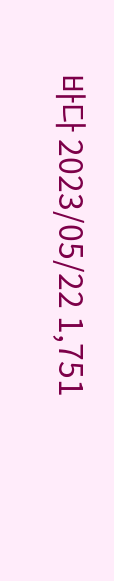바다 2023/05/22 1,751